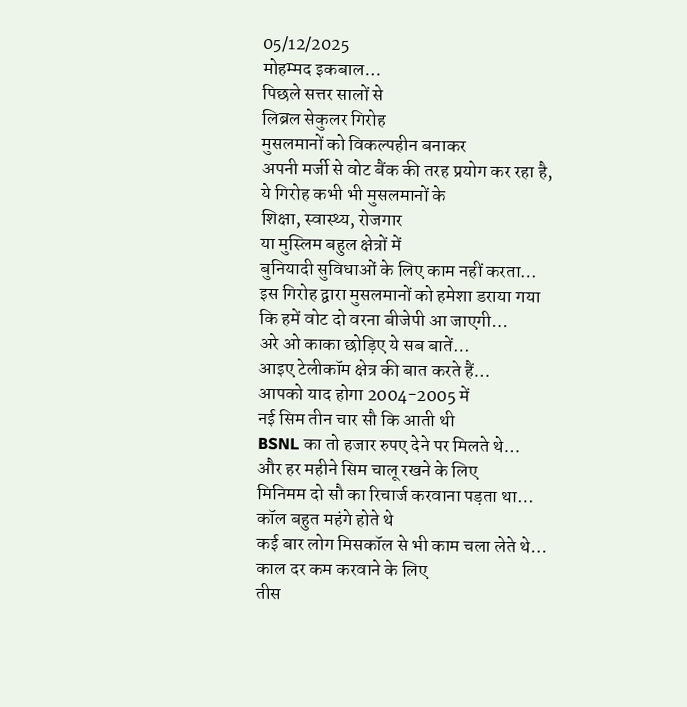05/12/2025
मोहम्मद इकबाल…
पिछले सत्तर सालों से
लिब्रल सेकुलर गिरोह
मुसलमानों को विकल्पहीन बनाकर
अपनी मर्जी से वोट बैंक की तरह प्रयोग कर रहा है,
ये गिरोह कभी भी मुसलमानों के
शिक्षा, स्वास्थ्य, रोजगार
या मुस्लिम बहुल क्षेत्रों में
बुनियादी सुविधाओं के लिए काम नहीं करता…
इस गिरोह द्वारा मुसलमानों को हमेशा डराया गया
कि हमें वोट दो वरना बीजेपी आ जाएगी…
अरे ओ काका छोड़िए ये सब बातें…
आइए टेलीकॉम क्षेत्र की बात करते हैं…
आपको याद होगा 2004-2005 में
नई सिम तीन चार सौ कि आती थी
BSNL का तो हजार रुपए देने पर मिलते थे…
और हर महीने सिम चालू रखने के लिए
मिनिमम दो सौ का रिचार्ज करवाना पड़ता था…
कॉल बहुत महंगे होते थे
कई बार लोग मिसकॉल से भी काम चला लेते थे…
काल दर कम करवाने के लिए
तीस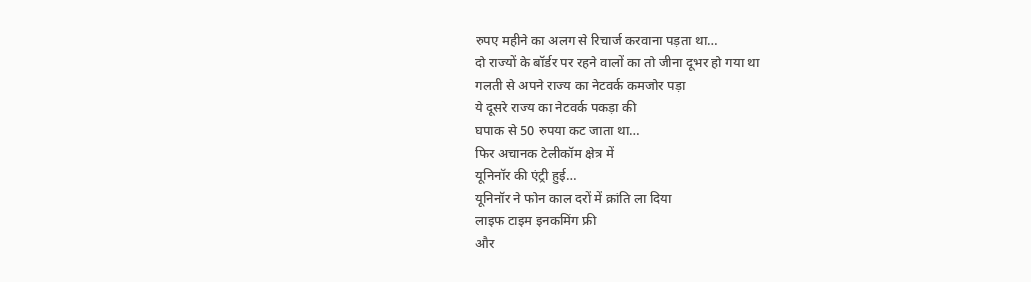रुपए महीने का अलग से रिचार्ज करवाना पड़ता था…
दो राज्यों के बॉर्डर पर रहने वालों का तो जीना दूभर हो गया था
गलती से अपने राज्य का नेटवर्क कमजोर पड़ा
ये दूसरे राज्य का नेटवर्क पकड़ा की
घपाक से 50 रुपया कट जाता था…
फिर अचानक टेलीकॉम क्षेत्र में
यूनिनॉर की एंट्री हुई…
यूनिनॉर ने फोन काल दरों में क्रांति ला दिया
लाइफ टाइम इनकमिंग फ्री
और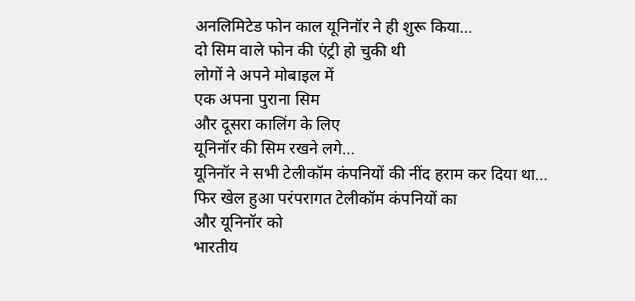अनलिमिटेड फोन काल यूनिनॉर ने ही शुरू किया…
दो सिम वाले फोन की एंट्री हो चुकी थी
लोगों ने अपने मोबाइल में
एक अपना पुराना सिम
और दूसरा कालिंग के लिए
यूनिनॉर की सिम रखने लगे…
यूनिनॉर ने सभी टेलीकॉम कंपनियों की नींद हराम कर दिया था…
फिर खेल हुआ परंपरागत टेलीकॉम कंपनियों का
और यूनिनॉर को
भारतीय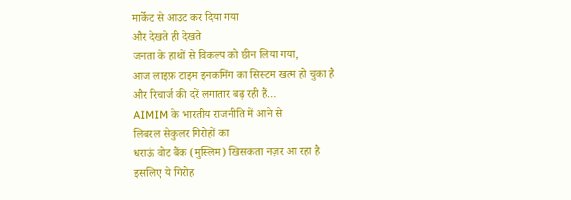मार्केट से आउट कर दिया गया
और देखते ही देखते
जनता के हाथों से विकल्प को छीन लिया गया,
आज लाइफ़ टाइम इनकमिंग का सिस्टम खत्म हो चुका है
और रिचार्ज की दरें लगातार बढ़ रही हैं…
AIMIM के भारतीय राजनीति में आने से
लिबरल सेकुलर गिरोहों का
धराऊं वोट बैंक (मुस्लिम) खिसकता नज़र आ रहा है
इसलिए ये गिरोह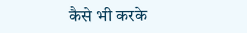कैसे भी करके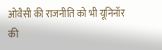ओवैसी की राजनीति को भी यूनिनॉर की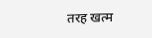तरह खत्म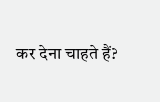कर देना चाहते हैं?